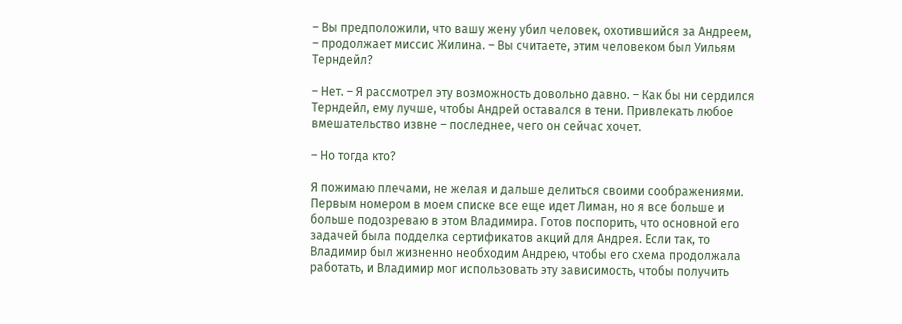– Вы предположили, что вашу жену убил человек, охотившийся за Андреем, – продолжает миссис Жилина. – Вы считаете, этим человеком был Уильям Терндейл?

– Нет. – Я рассмотрел эту возможность довольно давно. – Как бы ни сердился Терндейл, ему лучше, чтобы Андрей оставался в тени. Привлекать любое вмешательство извне – последнее, чего он сейчас хочет.

– Но тогда кто?

Я пожимаю плечами, не желая и дальше делиться своими соображениями. Первым номером в моем списке все еще идет Лиман, но я все больше и больше подозреваю в этом Владимира. Готов поспорить, что основной его задачей была подделка сертификатов акций для Андрея. Если так, то Владимир был жизненно необходим Андрею, чтобы его схема продолжала работать, и Владимир мог использовать эту зависимость, чтобы получить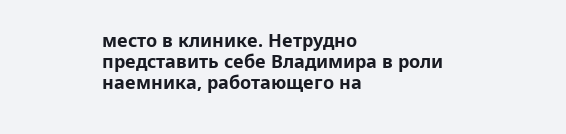место в клинике. Нетрудно представить себе Владимира в роли наемника, работающего на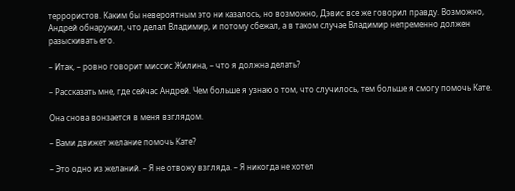террористов. Каким бы невероятным это ни казалось, но возможно, Дэвис все же говорил правду. Возможно, Андрей обнаружил, что делал Владимир, и потому сбежал, а в таком случае Владимир непременно должен разыскивать его.

– Итак, – ровно говорит миссис Жилина, – что я должна делать?

– Рассказать мне, где сейчас Андрей. Чем больше я узнаю о том, что случилось, тем больше я смогу помочь Кате.

Она снова вонзается в меня взглядом.

– Вами движет желание помочь Кате?

– Это одно из желаний. – Я не отвожу взгляда. – Я никогда не хотел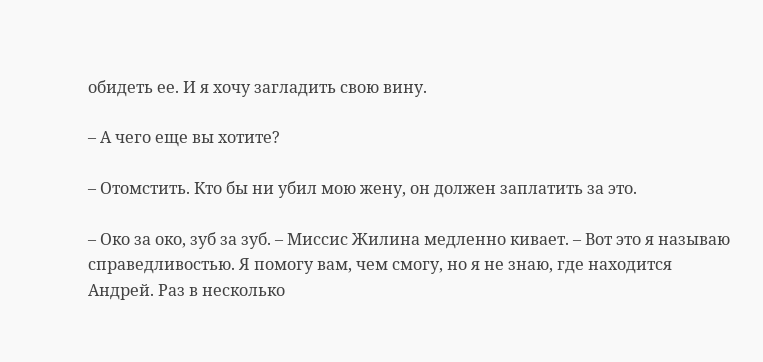обидеть ее. И я хочу загладить свою вину.

– А чего еще вы хотите?

– Отомстить. Кто бы ни убил мою жену, он должен заплатить за это.

– Око за око, зуб за зуб. – Миссис Жилина медленно кивает. – Вот это я называю справедливостью. Я помогу вам, чем смогу, но я не знаю, где находится Андрей. Раз в несколько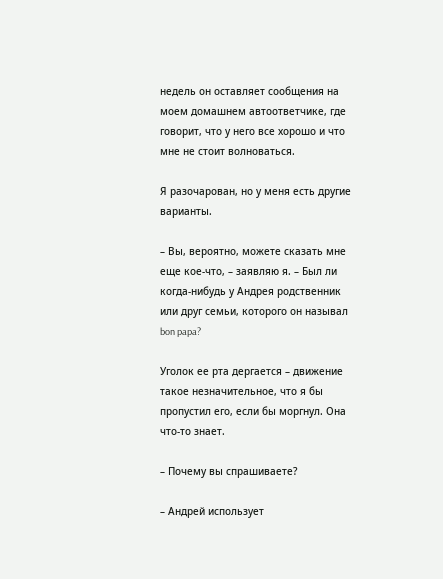недель он оставляет сообщения на моем домашнем автоответчике, где говорит, что у него все хорошо и что мне не стоит волноваться.

Я разочарован, но у меня есть другие варианты.

– Вы, вероятно, можете сказать мне еще кое-что, – заявляю я. – Был ли когда-нибудь у Андрея родственник или друг семьи, которого он называл bon papa?

Уголок ее рта дергается – движение такое незначительное, что я бы пропустил его, если бы моргнул. Она что-то знает.

– Почему вы спрашиваете?

– Андрей использует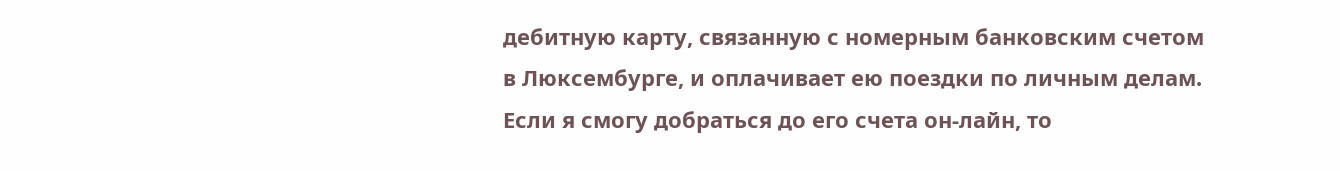дебитную карту, связанную с номерным банковским счетом в Люксембурге, и оплачивает ею поездки по личным делам. Если я смогу добраться до его счета он-лайн, то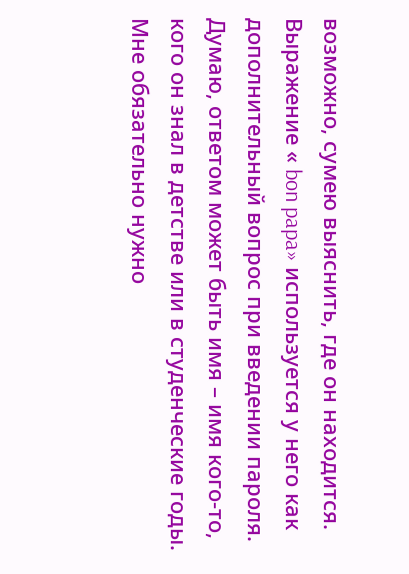возможно, сумею выяснить, где он находится. Выражение « bon papa» используется у него как дополнительный вопрос при введении пароля. Думаю, ответом может быть имя – имя кого-то, кого он знал в детстве или в студенческие годы. Мне обязательно нужно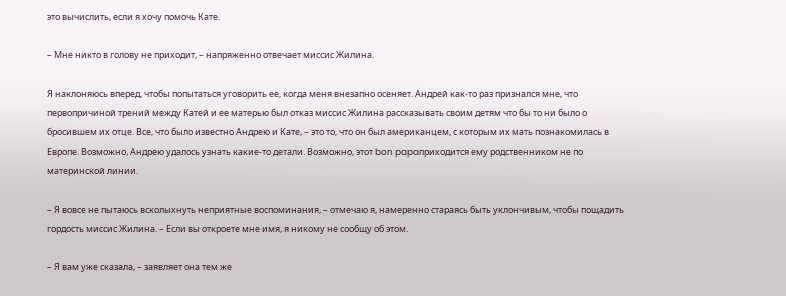это вычислить, если я хочу помочь Кате.

– Мне никто в голову не приходит, – напряженно отвечает миссис Жилина.

Я наклоняюсь вперед, чтобы попытаться уговорить ее, когда меня внезапно осеняет. Андрей как-то раз признался мне, что первопричиной трений между Катей и ее матерью был отказ миссис Жилина рассказывать своим детям что бы то ни было о бросившем их отце. Все, что было известно Андрею и Кате, – это то, что он был американцем, с которым их мать познакомилась в Европе. Возможно, Андрею удалось узнать какие-то детали. Возможно, этот bon papaприходится ему родственником не по материнской линии.

– Я вовсе не пытаюсь всколыхнуть неприятные воспоминания, – отмечаю я, намеренно стараясь быть уклончивым, чтобы пощадить гордость миссис Жилина. – Если вы откроете мне имя, я никому не сообщу об этом.

– Я вам уже сказала, – заявляет она тем же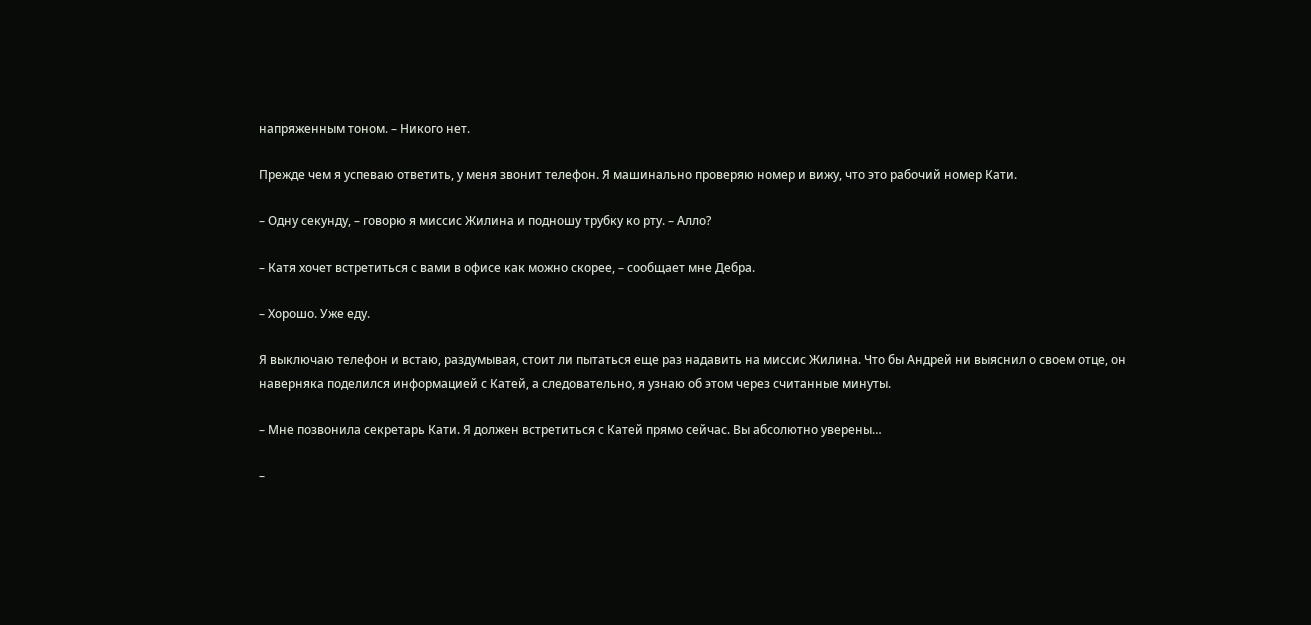напряженным тоном. – Никого нет.

Прежде чем я успеваю ответить, у меня звонит телефон. Я машинально проверяю номер и вижу, что это рабочий номер Кати.

– Одну секунду, – говорю я миссис Жилина и подношу трубку ко рту. – Алло?

– Катя хочет встретиться с вами в офисе как можно скорее, – сообщает мне Дебра.

– Хорошо. Уже еду.

Я выключаю телефон и встаю, раздумывая, стоит ли пытаться еще раз надавить на миссис Жилина. Что бы Андрей ни выяснил о своем отце, он наверняка поделился информацией с Катей, а следовательно, я узнаю об этом через считанные минуты.

– Мне позвонила секретарь Кати. Я должен встретиться с Катей прямо сейчас. Вы абсолютно уверены…

–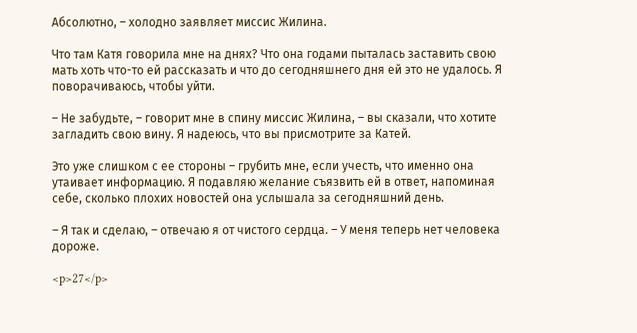Абсолютно, – холодно заявляет миссис Жилина.

Что там Катя говорила мне на днях? Что она годами пыталась заставить свою мать хоть что-то ей рассказать и что до сегодняшнего дня ей это не удалось. Я поворачиваюсь, чтобы уйти.

– Не забудьте, – говорит мне в спину миссис Жилина, – вы сказали, что хотите загладить свою вину. Я надеюсь, что вы присмотрите за Катей.

Это уже слишком с ее стороны – грубить мне, если учесть, что именно она утаивает информацию. Я подавляю желание съязвить ей в ответ, напоминая себе, сколько плохих новостей она услышала за сегодняшний день.

– Я так и сделаю, – отвечаю я от чистого сердца. – У меня теперь нет человека дороже.

<p>27</p>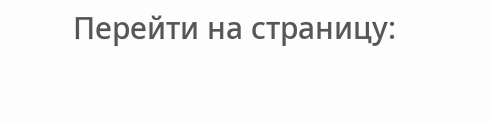Перейти на страницу: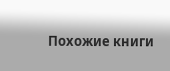Похожие книги